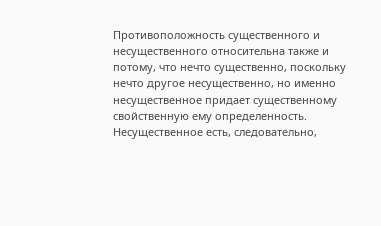Противоположность существенного и несущественного относительна также и потому, что нечто существенно, поскольку нечто другое несущественно, но именно несущественное придает существенному свойственную ему определенность. Несущественное есть, следовательно,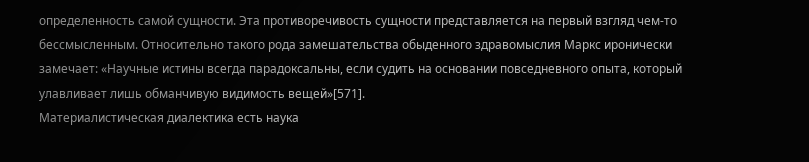определенность самой сущности. Эта противоречивость сущности представляется на первый взгляд чем-то бессмысленным. Относительно такого рода замешательства обыденного здравомыслия Маркс иронически замечает: «Научные истины всегда парадоксальны, если судить на основании повседневного опыта, который улавливает лишь обманчивую видимость вещей»[571].
Материалистическая диалектика есть наука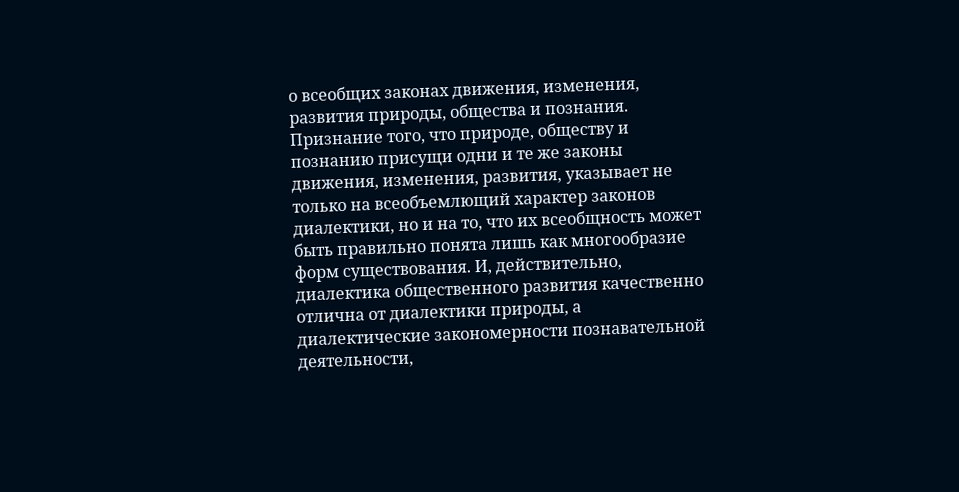о всеобщих законах движения, изменения, развития природы, общества и познания. Признание того, что природе, обществу и познанию присущи одни и те же законы движения, изменения, развития, указывает не только на всеобъемлющий характер законов диалектики, но и на то, что их всеобщность может быть правильно понята лишь как многообразие форм существования. И, действительно, диалектика общественного развития качественно отлична от диалектики природы, а диалектические закономерности познавательной деятельности,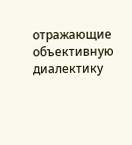отражающие объективную диалектику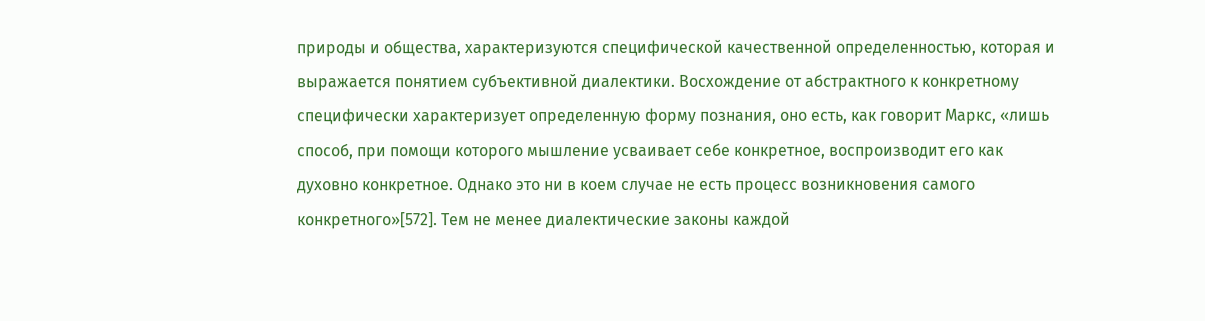природы и общества, характеризуются специфической качественной определенностью, которая и выражается понятием субъективной диалектики. Восхождение от абстрактного к конкретному специфически характеризует определенную форму познания, оно есть, как говорит Маркс, «лишь способ, при помощи которого мышление усваивает себе конкретное, воспроизводит его как духовно конкретное. Однако это ни в коем случае не есть процесс возникновения самого конкретного»[572]. Тем не менее диалектические законы каждой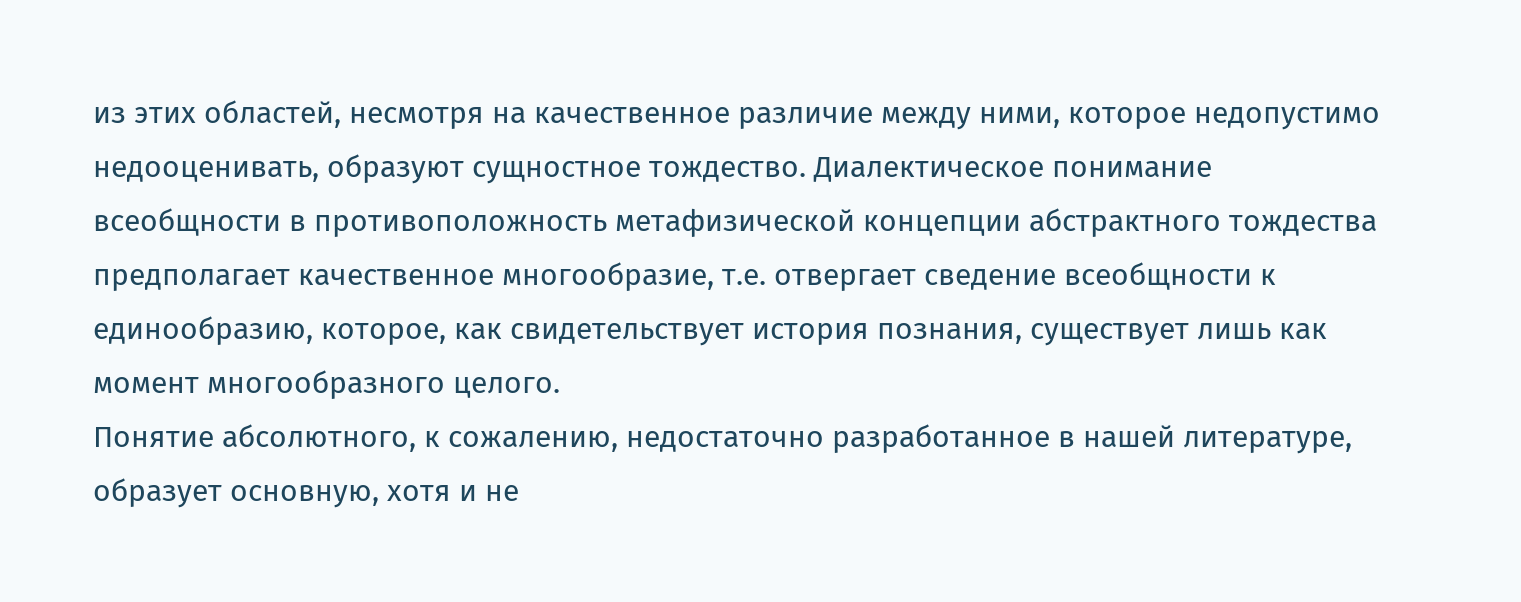из этих областей, несмотря на качественное различие между ними, которое недопустимо недооценивать, образуют сущностное тождество. Диалектическое понимание всеобщности в противоположность метафизической концепции абстрактного тождества предполагает качественное многообразие, т.е. отвергает сведение всеобщности к единообразию, которое, как свидетельствует история познания, существует лишь как момент многообразного целого.
Понятие абсолютного, к сожалению, недостаточно разработанное в нашей литературе, образует основную, хотя и не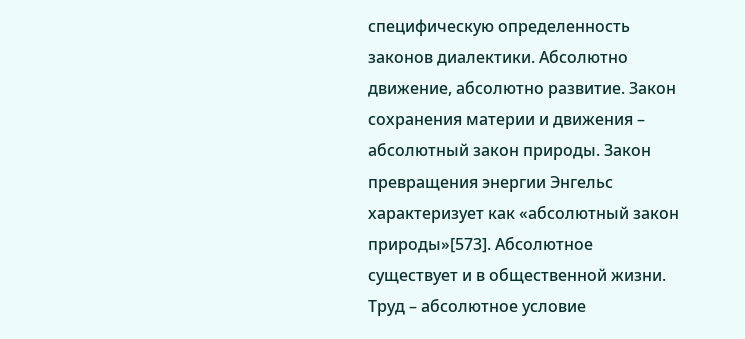специфическую определенность законов диалектики. Абсолютно движение, абсолютно развитие. Закон сохранения материи и движения – абсолютный закон природы. Закон превращения энергии Энгельс характеризует как «абсолютный закон природы»[573]. Абсолютное существует и в общественной жизни. Труд – абсолютное условие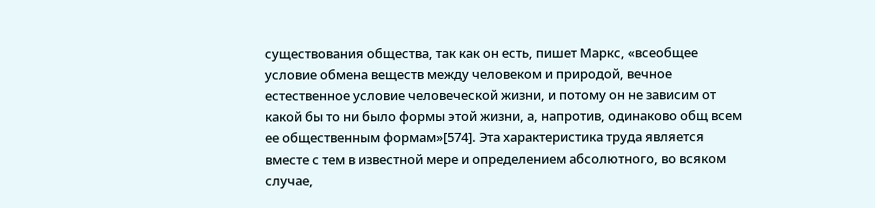существования общества, так как он есть, пишет Маркс, «всеобщее условие обмена веществ между человеком и природой, вечное естественное условие человеческой жизни, и потому он не зависим от какой бы то ни было формы этой жизни, а, напротив, одинаково общ всем ее общественным формам»[574]. Эта характеристика труда является вместе с тем в известной мере и определением абсолютного, во всяком случае,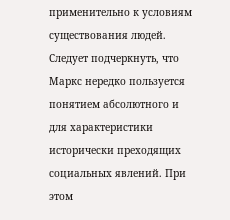применительно к условиям существования людей.
Следует подчеркнуть, что Маркс нередко пользуется понятием абсолютного и для характеристики исторически преходящих социальных явлений. При этом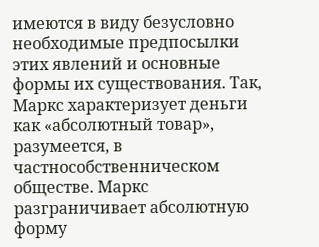имеются в виду безусловно необходимые предпосылки этих явлений и основные формы их существования. Так, Маркс характеризует деньги как «абсолютный товар», разумеется, в частнособственническом обществе. Маркс разграничивает абсолютную форму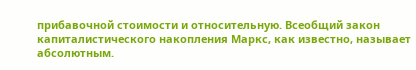прибавочной стоимости и относительную. Всеобщий закон капиталистического накопления Маркс, как известно, называет абсолютным.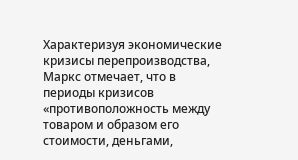Характеризуя экономические кризисы перепроизводства, Маркс отмечает, что в периоды кризисов «противоположность между товаром и образом его стоимости, деньгами,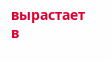вырастает в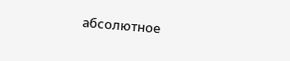абсолютное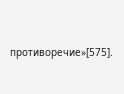противоречие»[575].